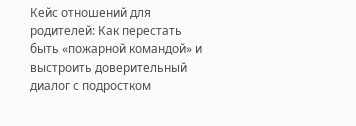Кейс отношений для родителей: Как перестать быть «пожарной командой» и выстроить доверительный диалог с подростком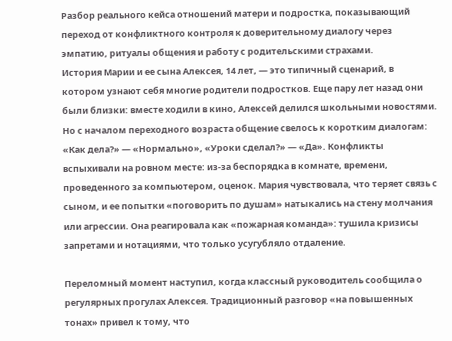Разбор реального кейса отношений матери и подростка, показывающий переход от конфликтного контроля к доверительному диалогу через эмпатию, ритуалы общения и работу с родительскими страхами.
История Марии и ее сына Алексея, 14 лет, — это типичный сценарий, в котором узнают себя многие родители подростков. Еще пару лет назад они были близки: вместе ходили в кино, Алексей делился школьными новостями. Но с началом переходного возраста общение свелось к коротким диалогам: «Как дела?» — «Нормально», «Уроки сделал?» — «Да». Конфликты вспыхивали на ровном месте: из-за беспорядка в комнате, времени, проведенного за компьютером, оценок. Мария чувствовала, что теряет связь с сыном, и ее попытки «поговорить по душам» натыкались на стену молчания или агрессии. Она реагировала как «пожарная команда»: тушила кризисы запретами и нотациями, что только усугубляло отдаление.

Переломный момент наступил, когда классный руководитель сообщила о регулярных прогулах Алексея. Традиционный разговор «на повышенных тонах» привел к тому, что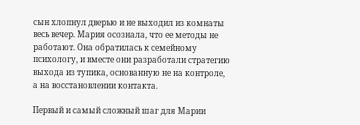сын хлопнул дверью и не выходил из комнаты весь вечер. Мария осознала, что ее методы не работают. Она обратилась к семейному психологу, и вместе они разработали стратегию выхода из тупика, основанную не на контроле, а на восстановлении контакта.

Первый и самый сложный шаг для Марии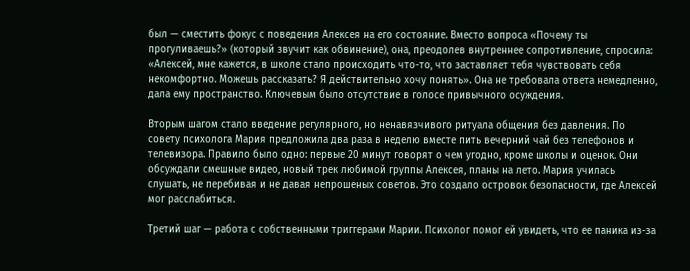был — сместить фокус с поведения Алексея на его состояние. Вместо вопроса «Почему ты прогуливаешь?» (который звучит как обвинение), она, преодолев внутреннее сопротивление, спросила: «Алексей, мне кажется, в школе стало происходить что-то, что заставляет тебя чувствовать себя некомфортно. Можешь рассказать? Я действительно хочу понять». Она не требовала ответа немедленно, дала ему пространство. Ключевым было отсутствие в голосе привычного осуждения.

Вторым шагом стало введение регулярного, но ненавязчивого ритуала общения без давления. По совету психолога Мария предложила два раза в неделю вместе пить вечерний чай без телефонов и телевизора. Правило было одно: первые 20 минут говорят о чем угодно, кроме школы и оценок. Они обсуждали смешные видео, новый трек любимой группы Алексея, планы на лето. Мария училась слушать, не перебивая и не давая непрошеных советов. Это создало островок безопасности, где Алексей мог расслабиться.

Третий шаг — работа с собственными триггерами Марии. Психолог помог ей увидеть, что ее паника из-за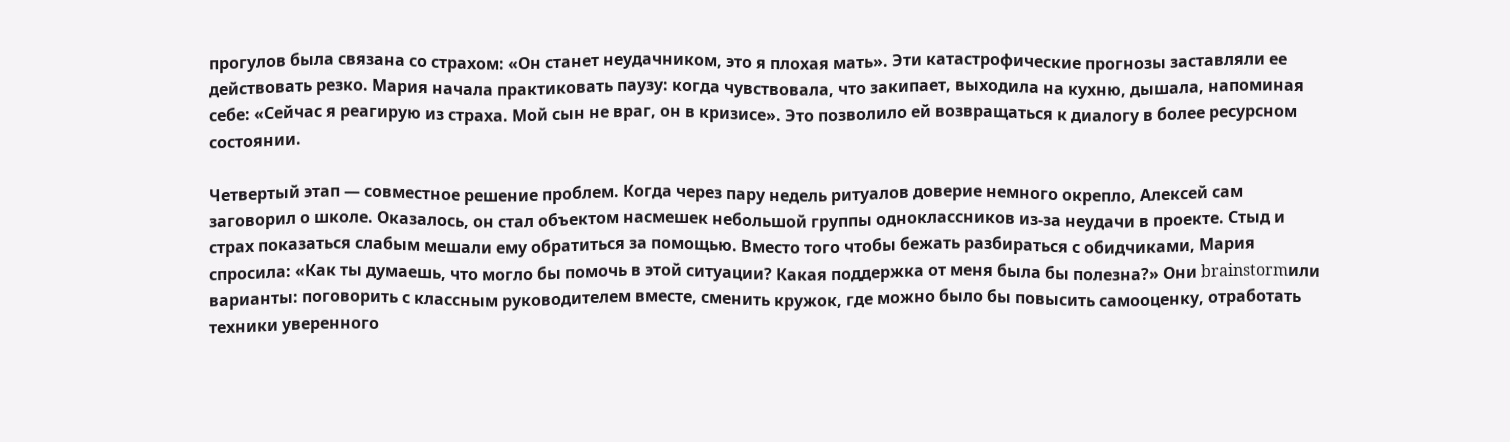прогулов была связана со страхом: «Он станет неудачником, это я плохая мать». Эти катастрофические прогнозы заставляли ее действовать резко. Мария начала практиковать паузу: когда чувствовала, что закипает, выходила на кухню, дышала, напоминая себе: «Сейчас я реагирую из страха. Мой сын не враг, он в кризисе». Это позволило ей возвращаться к диалогу в более ресурсном состоянии.

Четвертый этап — совместное решение проблем. Когда через пару недель ритуалов доверие немного окрепло, Алексей сам заговорил о школе. Оказалось, он стал объектом насмешек небольшой группы одноклассников из-за неудачи в проекте. Стыд и страх показаться слабым мешали ему обратиться за помощью. Вместо того чтобы бежать разбираться с обидчиками, Мария спросила: «Как ты думаешь, что могло бы помочь в этой ситуации? Какая поддержка от меня была бы полезна?» Они brainstormили варианты: поговорить с классным руководителем вместе, сменить кружок, где можно было бы повысить самооценку, отработать техники уверенного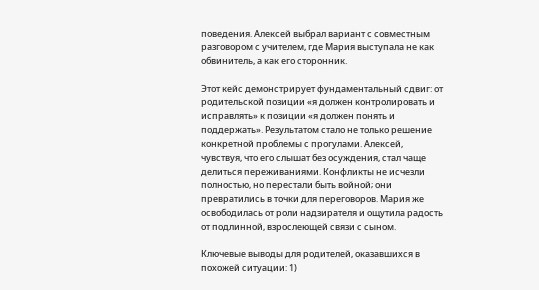поведения. Алексей выбрал вариант с совместным разговором с учителем, где Мария выступала не как обвинитель, а как его сторонник.

Этот кейс демонстрирует фундаментальный сдвиг: от родительской позиции «я должен контролировать и исправлять» к позиции «я должен понять и поддержать». Результатом стало не только решение конкретной проблемы с прогулами. Алексей, чувствуя, что его слышат без осуждения, стал чаще делиться переживаниями. Конфликты не исчезли полностью, но перестали быть войной; они превратились в точки для переговоров. Мария же освободилась от роли надзирателя и ощутила радость от подлинной, взрослеющей связи с сыном.

Ключевые выводы для родителей, оказавшихся в похожей ситуации: 1)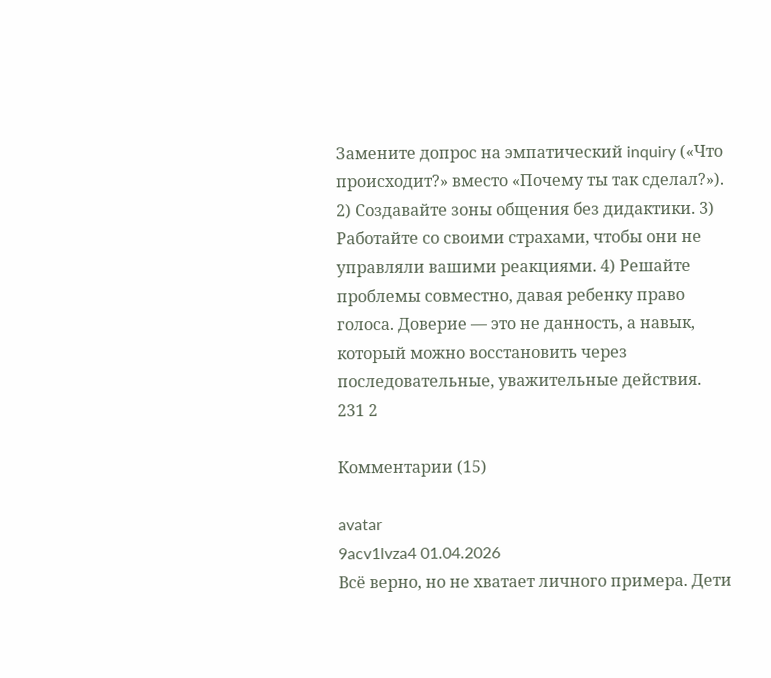Замените допрос на эмпатический inquiry («Что происходит?» вместо «Почему ты так сделал?»). 2) Создавайте зоны общения без дидактики. 3) Работайте со своими страхами, чтобы они не управляли вашими реакциями. 4) Решайте проблемы совместно, давая ребенку право голоса. Доверие — это не данность, а навык, который можно восстановить через последовательные, уважительные действия.
231 2

Комментарии (15)

avatar
9acv1lvza4 01.04.2026
Всё верно, но не хватает личного примера. Дети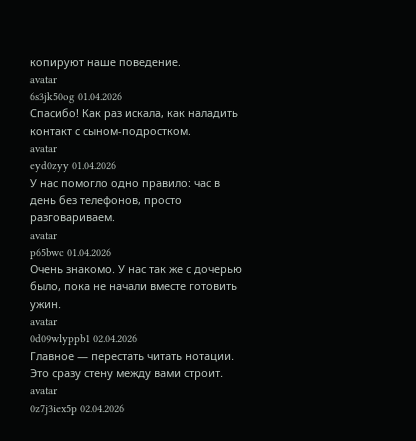копируют наше поведение.
avatar
6s3jk50og 01.04.2026
Спасибо! Как раз искала, как наладить контакт с сыном-подростком.
avatar
eyd0zyy 01.04.2026
У нас помогло одно правило: час в день без телефонов, просто разговариваем.
avatar
p65bwc 01.04.2026
Очень знакомо. У нас так же с дочерью было, пока не начали вместе готовить ужин.
avatar
0d09wlyppb1 02.04.2026
Главное — перестать читать нотации. Это сразу стену между вами строит.
avatar
0z7j3iex5p 02.04.2026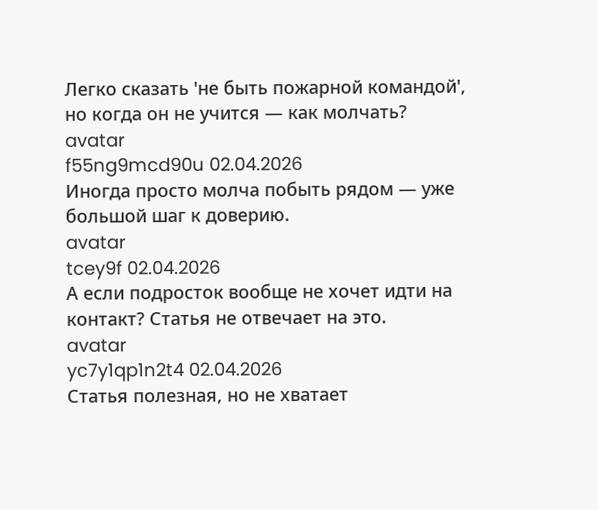Легко сказать 'не быть пожарной командой', но когда он не учится — как молчать?
avatar
f55ng9mcd90u 02.04.2026
Иногда просто молча побыть рядом — уже большой шаг к доверию.
avatar
tcey9f 02.04.2026
А если подросток вообще не хочет идти на контакт? Статья не отвечает на это.
avatar
yc7y1qp1n2t4 02.04.2026
Статья полезная, но не хватает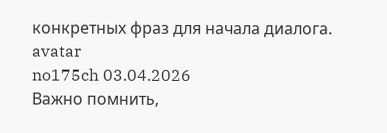конкретных фраз для начала диалога.
avatar
no175ch 03.04.2026
Важно помнить,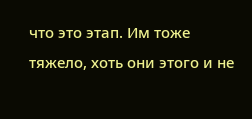что это этап. Им тоже тяжело, хоть они этого и не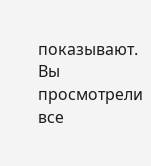показывают.
Вы просмотрели все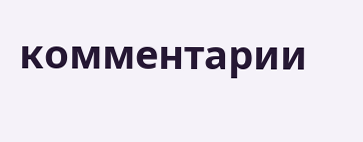комментарии